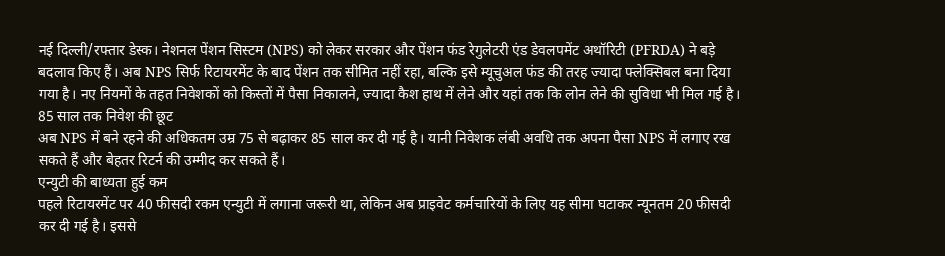नई दिल्ली/रफ्तार डेस्क। नेशनल पेंशन सिस्टम (NPS) को लेकर सरकार और पेंशन फंड रेगुलेटरी एंड डेवलपमेंट अथॉरिटी (PFRDA) ने बड़े बदलाव किए हैं। अब NPS सिर्फ रिटायरमेंट के बाद पेंशन तक सीमित नहीं रहा, बल्कि इसे म्यूचुअल फंड की तरह ज्यादा फ्लेक्सिबल बना दिया गया है। नए नियमों के तहत निवेशकों को किस्तों में पैसा निकालने, ज्यादा कैश हाथ में लेने और यहां तक कि लोन लेने की सुविधा भी मिल गई है।
85 साल तक निवेश की छूट
अब NPS में बने रहने की अधिकतम उम्र 75 से बढ़ाकर 85 साल कर दी गई है। यानी निवेशक लंबी अवधि तक अपना पैसा NPS में लगाए रख सकते हैं और बेहतर रिटर्न की उम्मीद कर सकते हैं।
एन्युटी की बाध्यता हुई कम
पहले रिटायरमेंट पर 40 फीसदी रकम एन्युटी में लगाना जरूरी था, लेकिन अब प्राइवेट कर्मचारियों के लिए यह सीमा घटाकर न्यूनतम 20 फीसदी कर दी गई है। इससे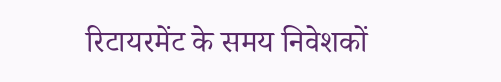रिटायरमेंट के समय निवेशकों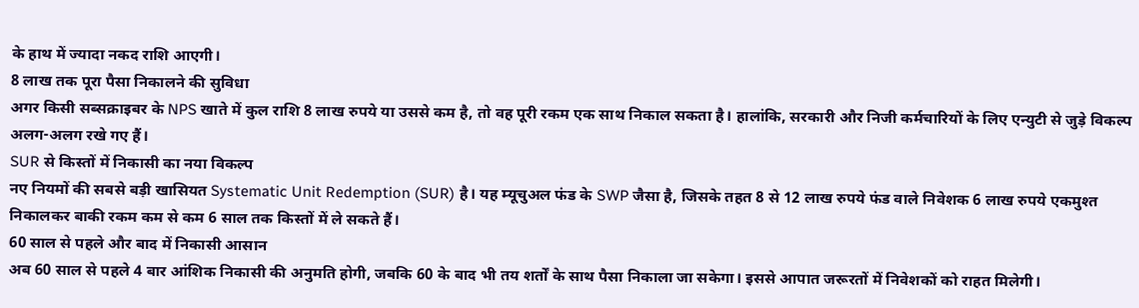के हाथ में ज्यादा नकद राशि आएगी।
8 लाख तक पूरा पैसा निकालने की सुविधा
अगर किसी सब्सक्राइबर के NPS खाते में कुल राशि 8 लाख रुपये या उससे कम है, तो वह पूरी रकम एक साथ निकाल सकता है। हालांकि, सरकारी और निजी कर्मचारियों के लिए एन्युटी से जुड़े विकल्प अलग-अलग रखे गए हैं।
SUR से किस्तों में निकासी का नया विकल्प
नए नियमों की सबसे बड़ी खासियत Systematic Unit Redemption (SUR) है। यह म्यूचुअल फंड के SWP जैसा है, जिसके तहत 8 से 12 लाख रुपये फंड वाले निवेशक 6 लाख रुपये एकमुश्त निकालकर बाकी रकम कम से कम 6 साल तक किस्तों में ले सकते हैं।
60 साल से पहले और बाद में निकासी आसान
अब 60 साल से पहले 4 बार आंशिक निकासी की अनुमति होगी, जबकि 60 के बाद भी तय शर्तों के साथ पैसा निकाला जा सकेगा। इससे आपात जरूरतों में निवेशकों को राहत मिलेगी।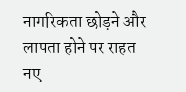नागरिकता छोड़ने और लापता होने पर राहत
नए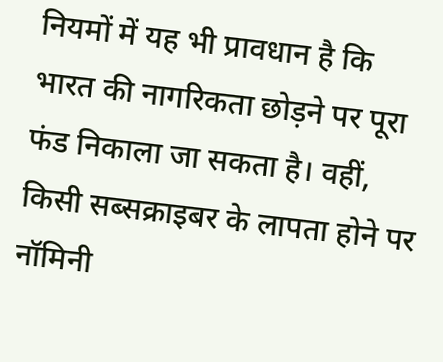नियमों में यह भी प्रावधान है कि भारत की नागरिकता छोड़ने पर पूरा फंड निकाला जा सकता है। वहीं, किसी सब्सक्राइबर के लापता होने पर नॉमिनी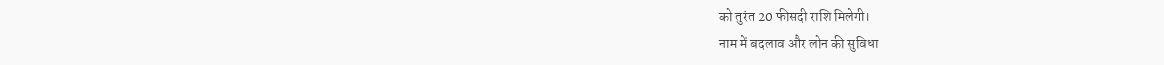को तुरंत 20 फीसदी राशि मिलेगी।
नाम में बदलाव और लोन की सुविधा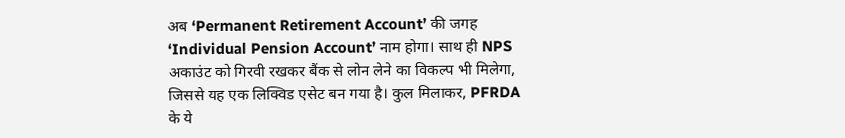अब ‘Permanent Retirement Account’ की जगह ‘Individual Pension Account’ नाम होगा। साथ ही NPS अकाउंट को गिरवी रखकर बैंक से लोन लेने का विकल्प भी मिलेगा, जिससे यह एक लिक्विड एसेट बन गया है। कुल मिलाकर, PFRDA के ये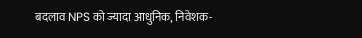बदलाव NPS को ज्यादा आधुनिक, निवेशक-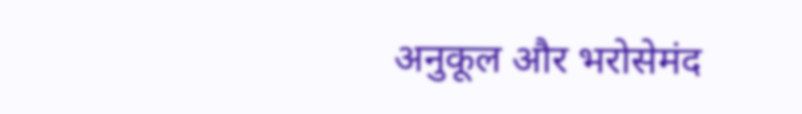अनुकूल और भरोसेमंद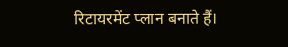रिटायरमेंट प्लान बनाते हैं।